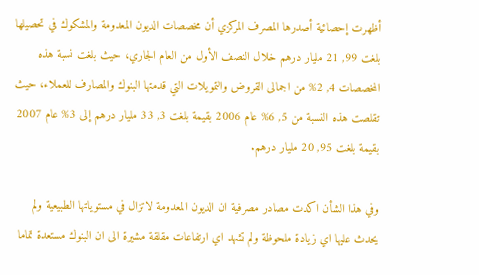أظهرت إحصائية أصدرها المصرف المركزي أن مخصصات الديون المعدومة والمشكوك في تحصيلها بلغت 99, 21 مليار درهم خلال النصف الأول من العام الجاري، حيث بلغت نسبة هذه المخصصات 4, 2% من اجمالى القروض والتمويلات التي قدمتها البنوك والمصارف للعملاء، حيث تقلصت هذه النسبة من 5, 6% عام 2006 بقيمة بلغت 3, 33 مليار درهم إلى 3% عام 2007 بقيمة بلغت 95, 20 مليار درهم.

وفي هذا الشأن اكدت مصادر مصرفية ان الديون المعدومة لاتزال في مستوياتها الطبيعية ولم يحدث عليها اي زيادة ملحوظة ولم تشهد اي ارتفاعات مقلقة مشيرة الى ان البنوك مستعدة تماما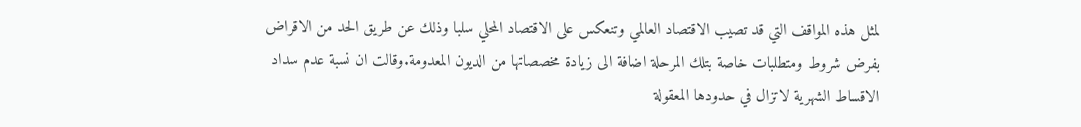لمثل هذه المواقف التي قد تصيب الاقتصاد العالمي وتنعكس على الاقتصاد المحلي سلبا وذلك عن طريق الحد من الاقراض بفرض شروط ومتطلبات خاصة بتلك المرحلة اضافة الى زيادة مخصصاتها من الديون المعدومة.وقالت ان نسبة عدم سداد الاقساط الشهرية لاتزال في حدودها المعقولة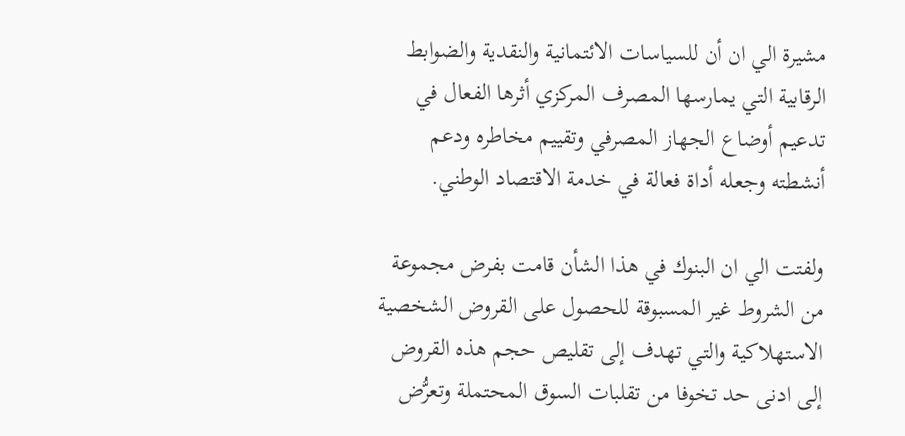مشيرة الي ان أن للسياسات الائتمانية والنقدية والضوابط الرقابية التي يمارسها المصرف المركزي أثرها الفعال في تدعيم أوضاع الجهاز المصرفي وتقييم مخاطره ودعم أنشطته وجعله أداة فعالة في خدمة الاقتصاد الوطني.

ولفتت الي ان البنوك في هذا الشأن قامت بفرض مجموعة من الشروط غير المسبوقة للحصول على القروض الشخصية الاستهلاكية والتي تهدف إلى تقليص حجم هذه القروض إلى ادنى حد تخوفا من تقلبات السوق المحتملة وتعرُّض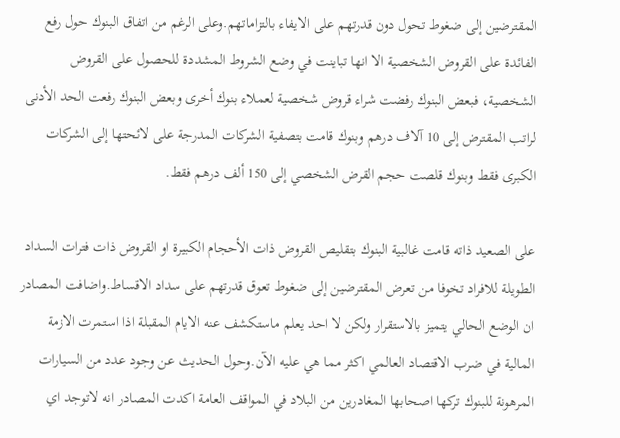المقترضين إلى ضغوط تحول دون قدرتهم على الايفاء بالتزاماتهم.وعلى الرغم من اتفاق البنوك حول رفع الفائدة على القروض الشخصية الا انها تباينت في وضع الشروط المشددة للحصول على القروض الشخصية، فبعض البنوك رفضت شراء قروض شخصية لعملاء بنوك أخرى وبعض البنوك رفعت الحد الأدنى لراتب المقترض إلى 10 آلاف درهم وبنوك قامت بتصفية الشركات المدرجة على لائحتها إلى الشركات الكبرى فقط وبنوك قلصت حجم القرض الشخصي إلى 150 ألف درهم فقط.

على الصعيد ذاته قامت غالبية البنوك بتقليص القروض ذات الأحجام الكبيرة او القروض ذات فترات السداد الطويلة للافراد تخوفا من تعرض المقترضين إلى ضغوط تعوق قدرتهم على سداد الاقساط.واضافت المصادر ان الوضع الحالي يتميز بالاستقرار ولكن لا احد يعلم ماستكشف عنه الايام المقبلة اذا استمرت الازمة المالية في ضرب الاقتصاد العالمي اكثر مما هي عليه الآن.وحول الحديث عن وجود عدد من السيارات المرهونة للبنوك تركها اصحابها المغادرين من البلاد في المواقف العامة اكدت المصادر انه لاتوجد اي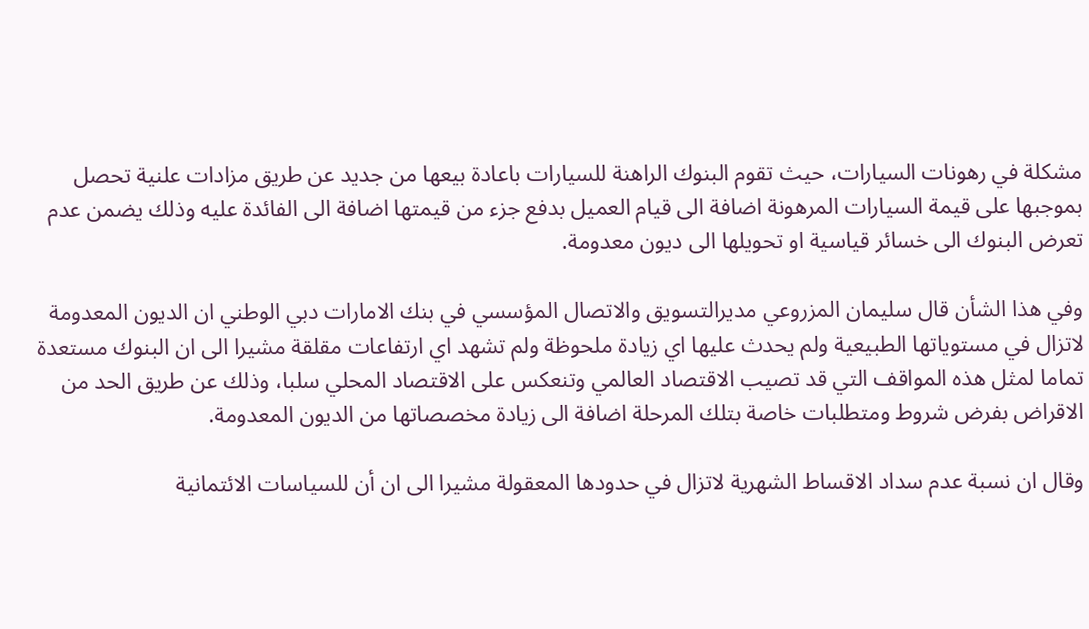مشكلة في رهونات السيارات، حيث تقوم البنوك الراهنة للسيارات باعادة بيعها من جديد عن طريق مزادات علنية تحصل بموجبها على قيمة السيارات المرهونة اضافة الى قيام العميل بدفع جزء من قيمتها اضافة الى الفائدة عليه وذلك يضمن عدم تعرض البنوك الى خسائر قياسية او تحويلها الى ديون معدومة.

وفي هذا الشأن قال سليمان المزروعي مديرالتسويق والاتصال المؤسسي في بنك الامارات دبي الوطني ان الديون المعدومة لاتزال في مستوياتها الطبيعية ولم يحدث عليها اي زيادة ملحوظة ولم تشهد اي ارتفاعات مقلقة مشيرا الى ان البنوك مستعدة تماما لمثل هذه المواقف التي قد تصيب الاقتصاد العالمي وتنعكس على الاقتصاد المحلي سلبا، وذلك عن طريق الحد من الاقراض بفرض شروط ومتطلبات خاصة بتلك المرحلة اضافة الى زيادة مخصصاتها من الديون المعدومة.

وقال ان نسبة عدم سداد الاقساط الشهرية لاتزال في حدودها المعقولة مشيرا الى ان أن للسياسات الائتمانية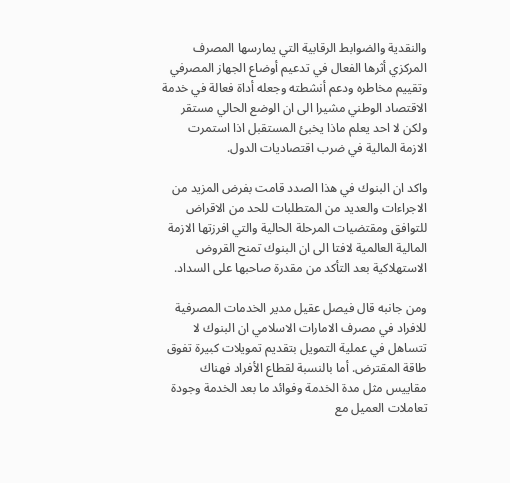والنقدية والضوابط الرقابية التي يمارسها المصرف المركزي أثرها الفعال في تدعيم أوضاع الجهاز المصرفي وتقييم مخاطره ودعم أنشطته وجعله أداة فعالة في خدمة الاقتصاد الوطني مشيرا الى ان الوضع الحالي مستقر ولكن لا احد يعلم ماذا يخبئ المستقبل اذا استمرت الازمة المالية في ضرب اقتصاديات الدول.

واكد ان البنوك في هذا الصدد قامت بفرض المزيد من الاجراءات والعديد من المتطلبات للحد من الاقراض للتوافق ومقتضيات المرحلة الحالية والتي افرزتها الازمة المالية العالمية لافتا الى ان البنوك تمنح القروض الاستهلاكية بعد التأكد من مقدرة صاحبها على السداد.

ومن جانبه قال فيصل عقيل مدير الخدمات المصرفية للافراد في مصرف الامارات الاسلامي ان البنوك لا تتساهل في عملية التمويل بتقديم تمويلات كبيرة تفوق طاقة المقترض. أما بالنسبة لقطاع الأفراد فهناك مقاييس مثل مدة الخدمة وفوائد ما بعد الخدمة وجودة تعاملات العميل مع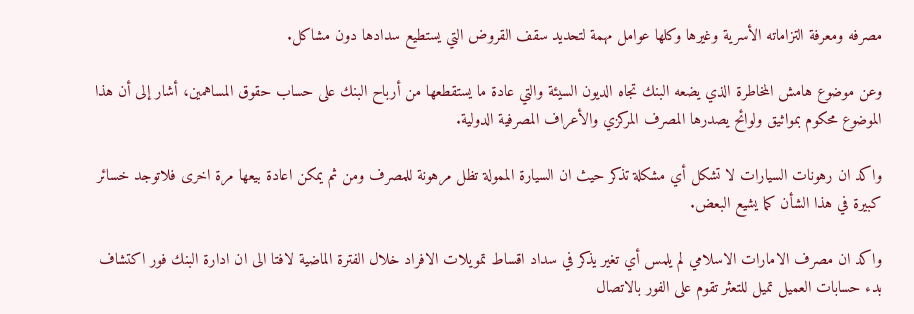مصرفه ومعرفة التزاماته الأسرية وغيرها وكلها عوامل مهمة لتحديد سقف القروض التي يستطيع سدادها دون مشاكل.

وعن موضوع هامش المخاطرة الذي يضعه البنك تجاه الديون السيئة والتي عادة ما يستقطعها من أرباح البنك على حساب حقوق المساهمين، أشار إلى أن هذا الموضوع محكوم بمواثيق ولوائح يصدرها المصرف المركزي والأعراف المصرفية الدولية.

واكد ان رهونات السيارات لا تشكل أي مشكلة تذكر حيث ان السيارة الممولة تظل مرهونة للمصرف ومن ثم يمكن اعادة بيعها مرة اخرى فلاتوجد خسائر كبيرة في هذا الشأن كما يشيع البعض.

واكد ان مصرف الامارات الاسلامي لم يلمس أي تغير يذكر في سداد اقساط تمويلات الافراد خلال الفترة الماضية لافتا الى ان ادارة البنك فور اكتشاف بدء حسابات العميل تميل للتعثر تقوم على الفور بالاتصال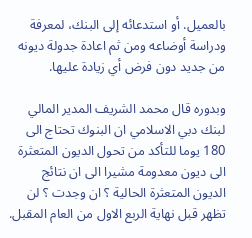بالعميل. أو استدعائه إلى البنك، لمعرفة ودراسة أوضاعه ومن ثم اعادة جدولة ديونه من جديد دون فرض أي زيادة عليها.

وبدوره قال محمد الشريف المدير المالي لبنك دبي الاسلامي ان البنوك تحتاج الى 180 يوما للتأكد من تحول الديون المتعثرة الى ديون معدومة مشيرا الى ان نتائج الديون المتعثرة الحالية ؟ ان وجدت ؟ لن تظهر قبل نهاية الربع الاول من العام المقبل.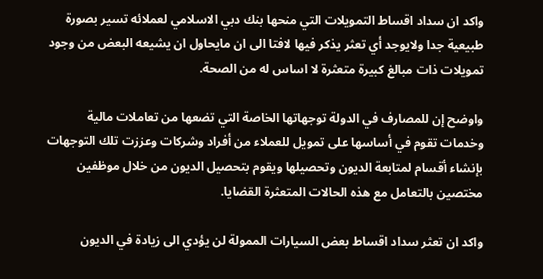واكد ان سداد اقساط التمويلات التي منحها بنك دبي الاسلامي لعملائه تسير بصورة طبيعية جدا ولايوجد أي تعثر يذكر فيها لافتا الى ان مايحاول ان يشيعه البعض من وجود تمويلات ذات مبالغ كبيرة متعثرة لا اساس له من الصحة.

واوضح إن للمصارف في الدولة توجهاتها الخاصة التي تضعها من تعاملات مالية وخدمات تقوم في أساسها على تمويل للعملاء من أفراد وشركات وعززت تلك التوجهات بإنشاء أقسام لمتابعة الديون وتحصيلها ويقوم بتحصيل الديون من خلال موظفين مختصين بالتعامل مع هذه الحالات المتعثرة القضايا.

واكد ان تعثر سداد اقساط بعض السيارات الممولة لن يؤدي الى زيادة في الديون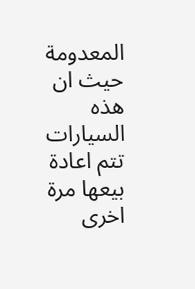المعدومة حيث ان هذه السيارات تتم اعادة بيعها مرة اخرى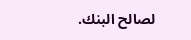لصالح البنك.